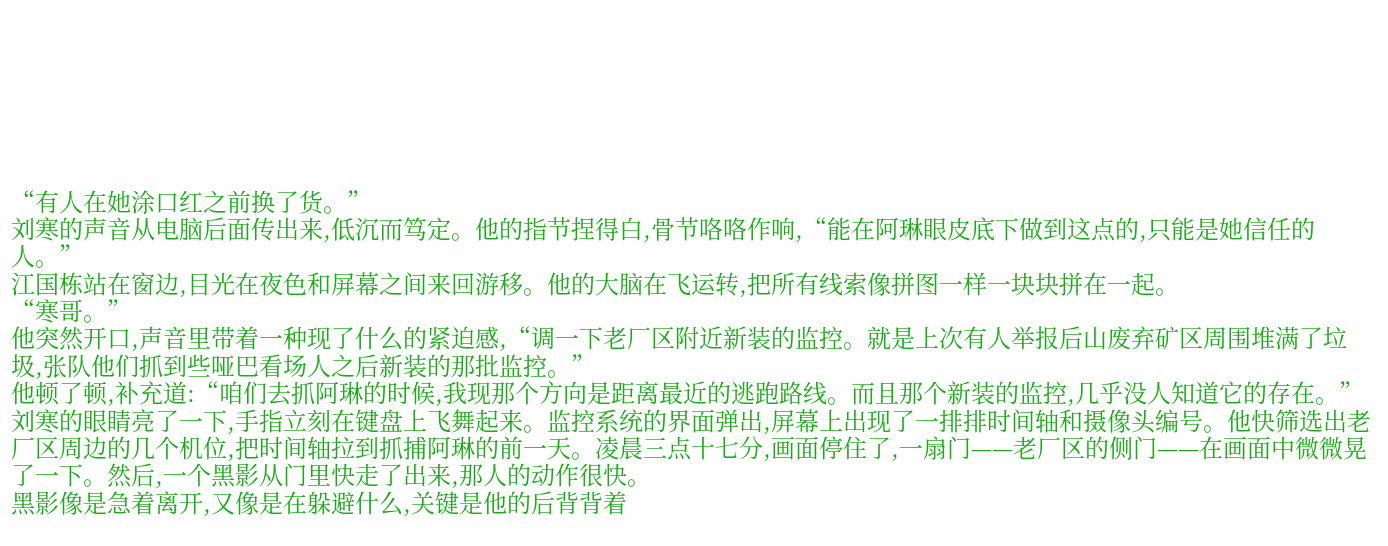“有人在她涂口红之前换了货。”
刘寒的声音从电脑后面传出来,低沉而笃定。他的指节捏得白,骨节咯咯作响,“能在阿琳眼皮底下做到这点的,只能是她信任的人。”
江国栋站在窗边,目光在夜色和屏幕之间来回游移。他的大脑在飞运转,把所有线索像拼图一样一块块拼在一起。
“寒哥。”
他突然开口,声音里带着一种现了什么的紧迫感,“调一下老厂区附近新装的监控。就是上次有人举报后山废弃矿区周围堆满了垃圾,张队他们抓到些哑巴看场人之后新装的那批监控。”
他顿了顿,补充道:“咱们去抓阿琳的时候,我现那个方向是距离最近的逃跑路线。而且那个新装的监控,几乎没人知道它的存在。”
刘寒的眼睛亮了一下,手指立刻在键盘上飞舞起来。监控系统的界面弹出,屏幕上出现了一排排时间轴和摄像头编号。他快筛选出老厂区周边的几个机位,把时间轴拉到抓捕阿琳的前一天。凌晨三点十七分,画面停住了,一扇门——老厂区的侧门——在画面中微微晃了一下。然后,一个黑影从门里快走了出来,那人的动作很快。
黑影像是急着离开,又像是在躲避什么,关键是他的后背背着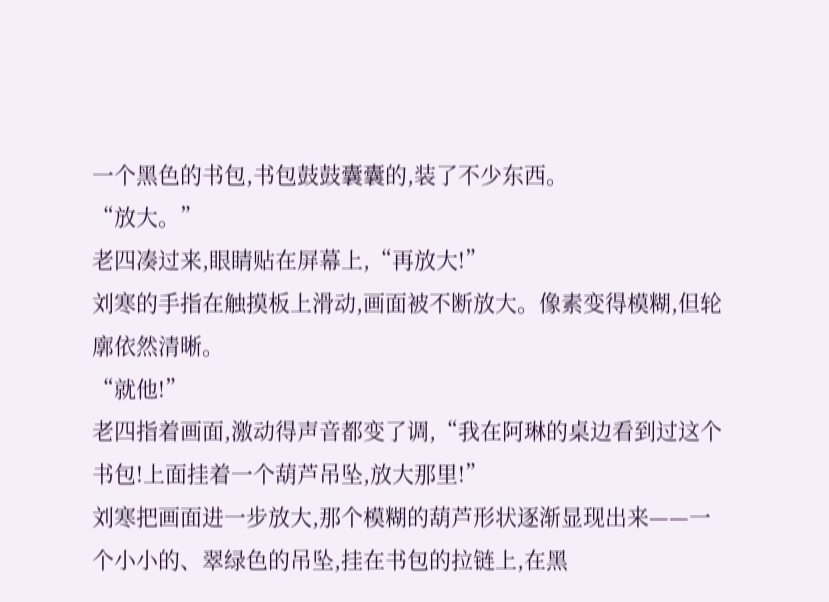一个黑色的书包,书包鼓鼓囊囊的,装了不少东西。
“放大。”
老四凑过来,眼睛贴在屏幕上,“再放大!”
刘寒的手指在触摸板上滑动,画面被不断放大。像素变得模糊,但轮廓依然清晰。
“就他!”
老四指着画面,激动得声音都变了调,“我在阿琳的桌边看到过这个书包!上面挂着一个葫芦吊坠,放大那里!”
刘寒把画面进一步放大,那个模糊的葫芦形状逐渐显现出来——一个小小的、翠绿色的吊坠,挂在书包的拉链上,在黑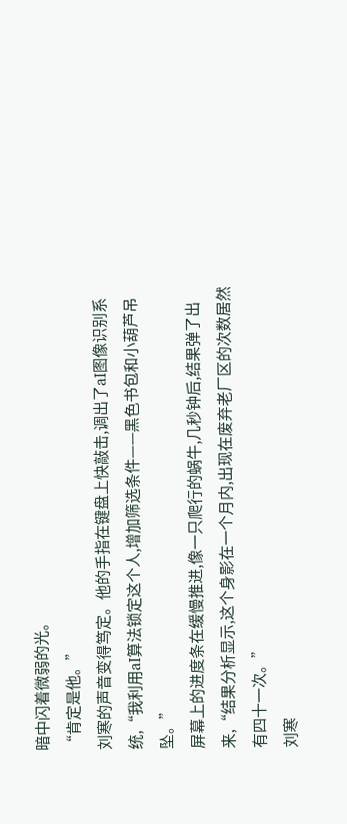暗中闪着微弱的光。
“肯定是他。”
刘寒的声音变得笃定。他的手指在键盘上快敲击,调出了aI图像识别系统,“我利用aI算法锁定这个人,增加筛选条件——黑色书包和小葫芦吊坠。”
屏幕上的进度条在缓慢推进,像一只爬行的蜗牛,几秒钟后,结果弹了出来,“结果分析显示,这个身影在一个月内,出现在废弃老厂区的次数居然有四十一次。”
刘寒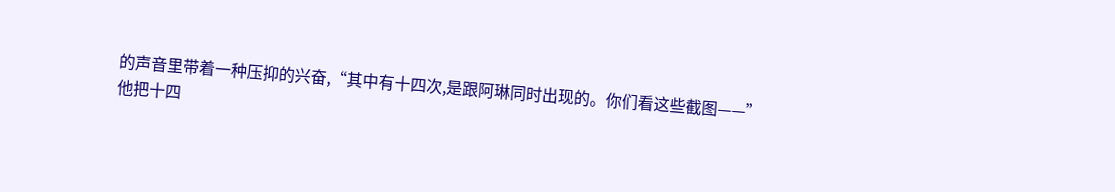的声音里带着一种压抑的兴奋,“其中有十四次,是跟阿琳同时出现的。你们看这些截图——”
他把十四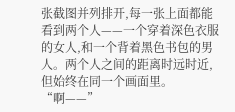张截图并列排开,每一张上面都能看到两个人——一个穿着深色衣服的女人,和一个背着黑色书包的男人。两个人之间的距离时远时近,但始终在同一个画面里。
“啊——”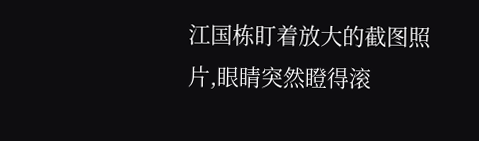江国栋盯着放大的截图照片,眼睛突然瞪得滚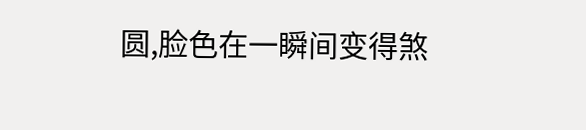圆,脸色在一瞬间变得煞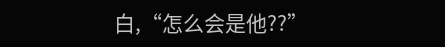白,“怎么会是他??”